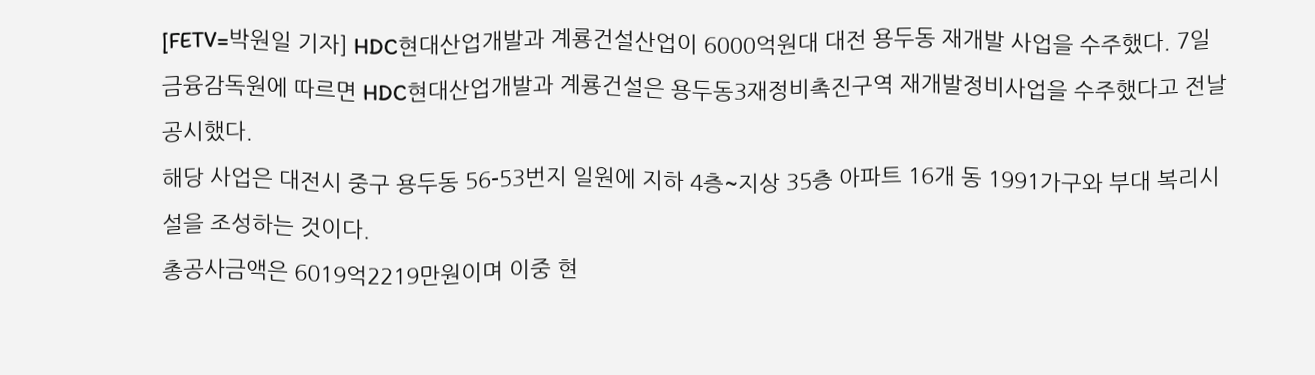[FETV=박원일 기자] HDC현대산업개발과 계룡건설산업이 6000억원대 대전 용두동 재개발 사업을 수주했다. 7일 금융감독원에 따르면 HDC현대산업개발과 계룡건설은 용두동3재정비촉진구역 재개발정비사업을 수주했다고 전날 공시했다.
해당 사업은 대전시 중구 용두동 56-53번지 일원에 지하 4층~지상 35층 아파트 16개 동 1991가구와 부대 복리시설을 조성하는 것이다.
총공사금액은 6019억2219만원이며 이중 현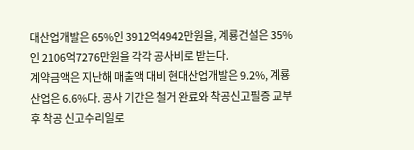대산업개발은 65%인 3912억4942만원을, 계룡건설은 35%인 2106억7276만원을 각각 공사비로 받는다.
계약금액은 지난해 매출액 대비 현대산업개발은 9.2%, 계룡산업은 6.6%다. 공사 기간은 철거 완료와 착공신고필증 교부 후 착공 신고수리일로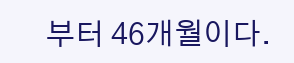부터 46개월이다.